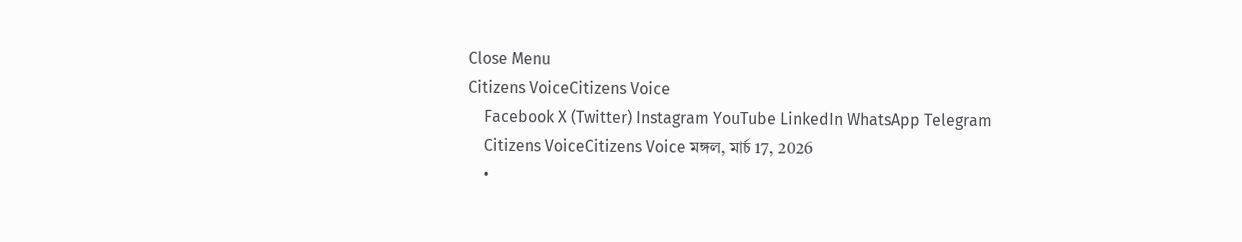Close Menu
Citizens VoiceCitizens Voice
    Facebook X (Twitter) Instagram YouTube LinkedIn WhatsApp Telegram
    Citizens VoiceCitizens Voice মঙ্গল, মার্চ 17, 2026
    •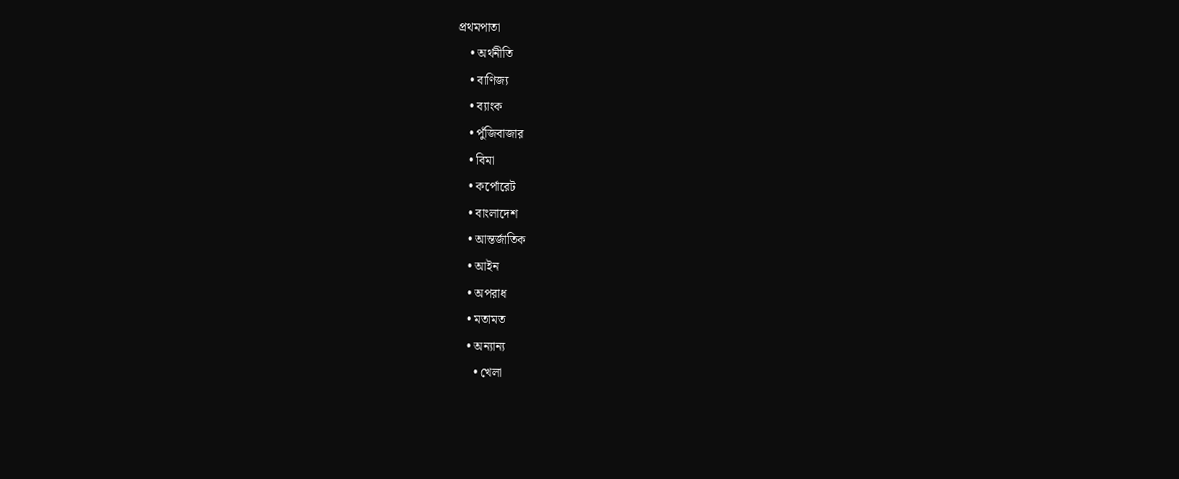প্রথমপাতা
    • অর্থনীতি
    • বাণিজ্য
    • ব্যাংক
    • পুঁজিবাজার
    • বিমা
    • কর্পোরেট
    • বাংলাদেশ
    • আন্তর্জাতিক
    • আইন
    • অপরাধ
    • মতামত
    • অন্যান্য
      • খেলা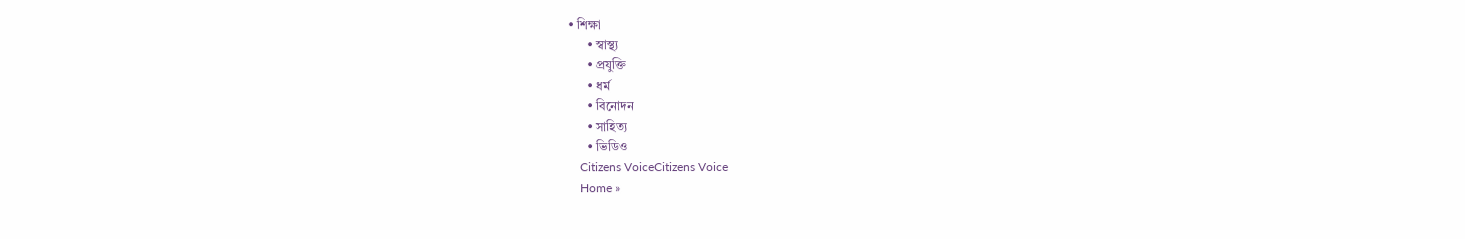• শিক্ষা
      • স্বাস্থ্য
      • প্রযুক্তি
      • ধর্ম
      • বিনোদন
      • সাহিত্য
      • ভিডিও
    Citizens VoiceCitizens Voice
    Home »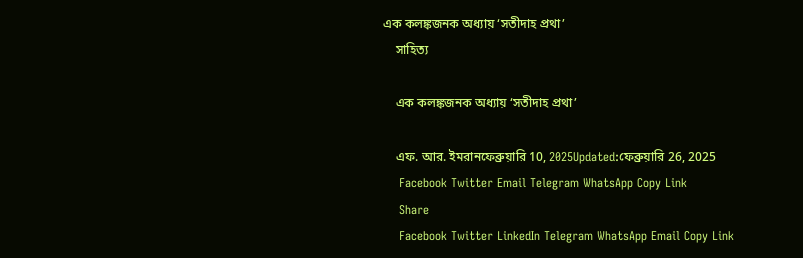এক কলঙ্কজনক অধ্যায় ‘সতীদাহ প্রথা’
    সাহিত্য

    এক কলঙ্কজনক অধ্যায় ‘সতীদাহ প্রথা’

    এফ. আর. ইমরানফেব্রুয়ারি 10, 2025Updated:ফেব্রুয়ারি 26, 2025
    Facebook Twitter Email Telegram WhatsApp Copy Link
    Share
    Facebook Twitter LinkedIn Telegram WhatsApp Email Copy Link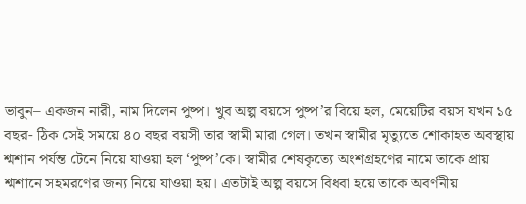ভাবুন– একজন নারী, নাম দিলেন পুষ্প। খুব অল্প বয়সে পুষ্প’র বিয়ে হল, মেয়েটির বয়স যখন ১৫ বছর- ঠিক সেই সময়ে ৪০ বছর বয়সী তার স্বামী মারা গেল। তখন স্বামীর মৃত্যুতে শোকাহত অবস্থায় শ্মশান পর্যন্ত টেনে নিয়ে যাওয়া হল ‘পুষ্প’কে। স্বামীর শেষকৃত্যে অংশগ্রহণের নামে তাকে প্রায় শ্মশানে সহমরণের জন্য নিয়ে যাওয়া হয়। এতটাই অল্প বয়সে বিধবা হয়ে তাকে অবর্ণনীয়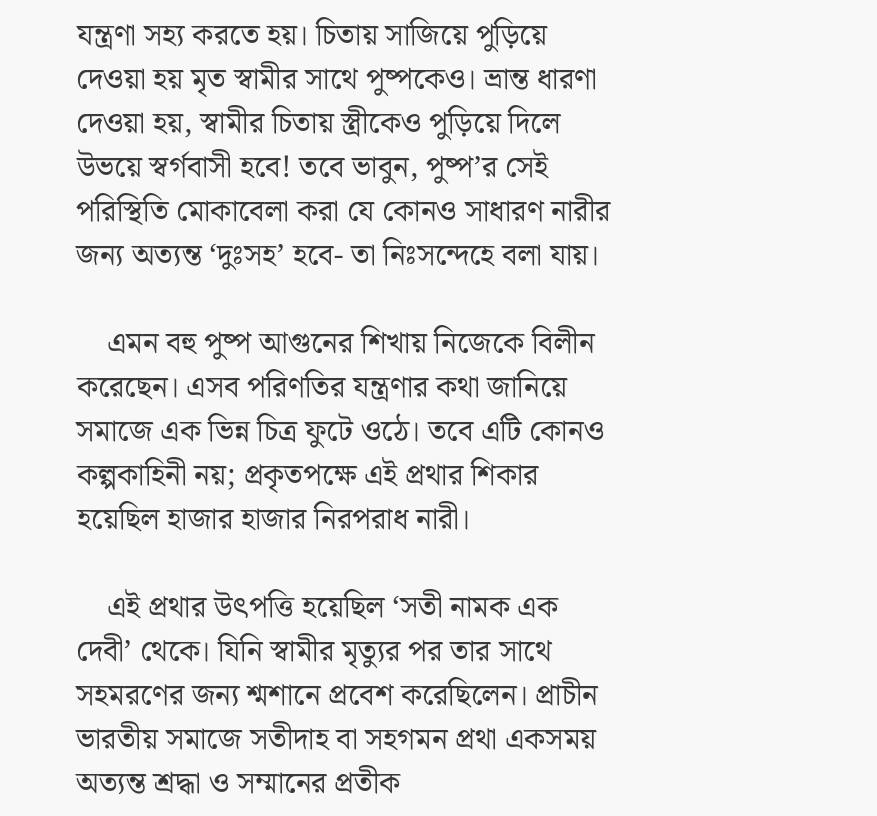যন্ত্রণা সহ্য করতে হয়। চিতায় সাজিয়ে পুড়িয়ে দেওয়া হয় মৃত স্বামীর সাথে পুষ্পকেও। ভ্রান্ত ধারণা দেওয়া হয়, স্বামীর চিতায় স্ত্রীকেও পুড়িয়ে দিলে উভয়ে স্বর্গবাসী হবে! তবে ভাবুন, পুষ্প’র সেই পরিস্থিতি মোকাবেলা করা যে কোনও সাধারণ নারীর জন্য অত্যন্ত ‘দুঃসহ’ হবে- তা নিঃসন্দেহে বলা যায়।

    এমন বহু পুষ্প আগুনের শিখায় নিজেকে বিলীন করেছেন। এসব পরিণতির যন্ত্রণার কথা জানিয়ে সমাজে এক ভিন্ন চিত্র ফুটে ওঠে। তবে এটি কোনও কল্পকাহিনী নয়; প্রকৃতপক্ষে এই প্রথার শিকার হয়েছিল হাজার হাজার নিরপরাধ নারী।

    এই প্রথার উৎপত্তি হয়েছিল ‘সতী নামক এক দেবী’ থেকে। যিনি স্বামীর মৃত্যুর পর তার সাথে সহমরণের জন্য শ্মশানে প্রবেশ করেছিলেন। প্রাচীন ভারতীয় সমাজে সতীদাহ বা সহগমন প্রথা একসময় অত্যন্ত শ্রদ্ধা ও সম্মানের প্রতীক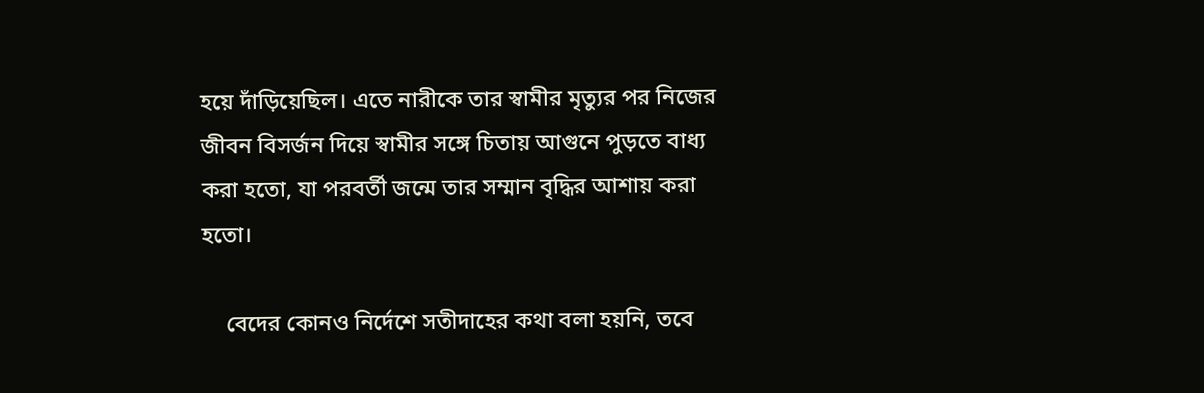হয়ে দাঁড়িয়েছিল। এতে নারীকে তার স্বামীর মৃত্যুর পর নিজের জীবন বিসর্জন দিয়ে স্বামীর সঙ্গে চিতায় আগুনে পুড়তে বাধ্য করা হতো, যা পরবর্তী জন্মে তার সম্মান বৃদ্ধির আশায় করা হতো।

    বেদের কোনও নির্দেশে সতীদাহের কথা বলা হয়নি, তবে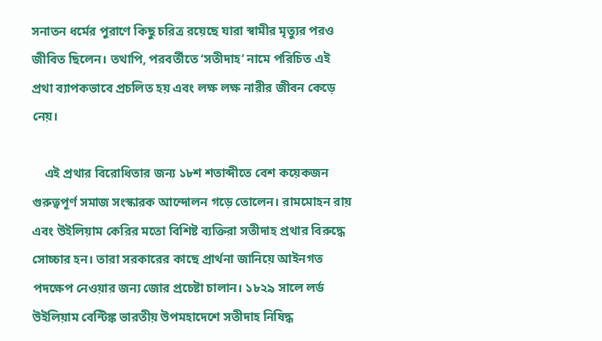সনাতন ধর্মের পুরাণে কিছু চরিত্র রয়েছে যারা স্বামীর মৃত্যুর পরও জীবিত ছিলেন। তথাপি, পরবর্তীতে ‘সতীদাহ’ নামে পরিচিত এই প্রথা ব্যাপকভাবে প্রচলিত হয় এবং লক্ষ লক্ষ নারীর জীবন কেড়ে নেয়।

    এই প্রথার বিরোধিতার জন্য ১৮শ শতাব্দীতে বেশ কয়েকজন গুরুত্বপূর্ণ সমাজ সংস্কারক আন্দোলন গড়ে তোলেন। রামমোহন রায় এবং উইলিয়াম কেরির মতো বিশিষ্ট ব্যক্তিরা সতীদাহ প্রথার বিরুদ্ধে সোচ্চার হন। তারা সরকারের কাছে প্রার্থনা জানিয়ে আইনগত পদক্ষেপ নেওয়ার জন্য জোর প্রচেষ্টা চালান। ১৮২৯ সালে লর্ড উইলিয়াম বেন্টিঙ্ক ভারতীয় উপমহাদেশে সতীদাহ নিষিদ্ধ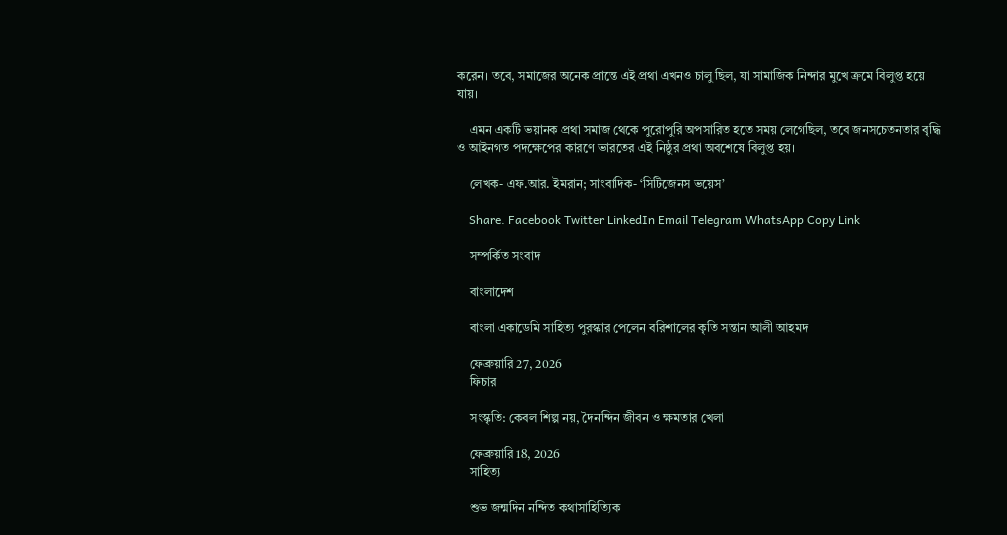করেন। তবে, সমাজের অনেক প্রান্তে এই প্রথা এখনও চালু ছিল, যা সামাজিক নিন্দার মুখে ক্রমে বিলুপ্ত হয়ে যায়।

    এমন একটি ভয়ানক প্রথা সমাজ থেকে পুরোপুরি অপসারিত হতে সময় লেগেছিল, তবে জনসচেতনতার বৃদ্ধি ও আইনগত পদক্ষেপের কারণে ভারতের এই নিষ্ঠুর প্রথা অবশেষে বিলুপ্ত হয়।

    লেখক- এফ.আর. ইমরান; সাংবাদিক- ‘সিটিজেনস ভয়েস’

    Share. Facebook Twitter LinkedIn Email Telegram WhatsApp Copy Link

    সম্পর্কিত সংবাদ

    বাংলাদেশ

    বাংলা একাডেমি সাহিত্য পুরস্কার পেলেন বরিশালের কৃতি সন্তান আলী আহমদ

    ফেব্রুয়ারি 27, 2026
    ফিচার

    সংস্কৃতি: কেবল শিল্প নয়, দৈনন্দিন জীবন ও ক্ষমতার খেলা

    ফেব্রুয়ারি 18, 2026
    সাহিত্য

    শুভ জন্মদিন নন্দিত কথাসাহিত্যিক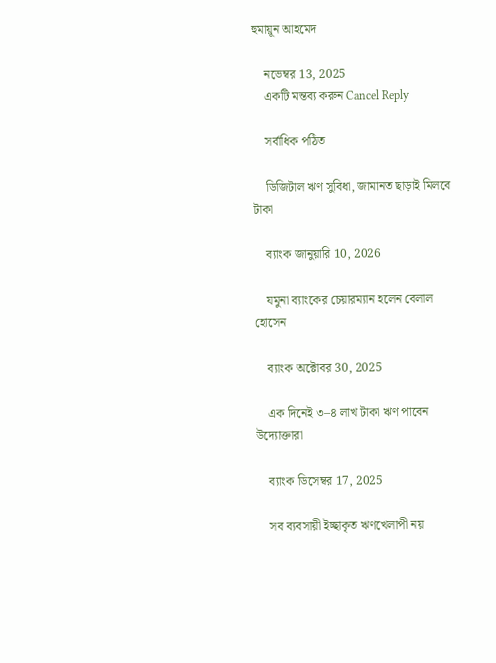হুমায়ূন আহমেদ

    নভেম্বর 13, 2025
    একটি মন্তব্য করুন Cancel Reply

    সর্বাধিক পঠিত

    ডিজিটাল ঋণ সুবিধা, জামানত ছাড়াই মিলবে টাকা

    ব্যাংক জানুয়ারি 10, 2026

    যমুনা ব্যাংকের চেয়ারম্যান হলেন বেলাল হোসেন

    ব্যাংক অক্টোবর 30, 2025

    এক দিনেই ৩–৪ লাখ টাকা ঋণ পাবেন উদ্যোক্তারা

    ব্যাংক ডিসেম্বর 17, 2025

    সব ব্যবসায়ী ইচ্ছাকৃত ঋণখেলাপী নয়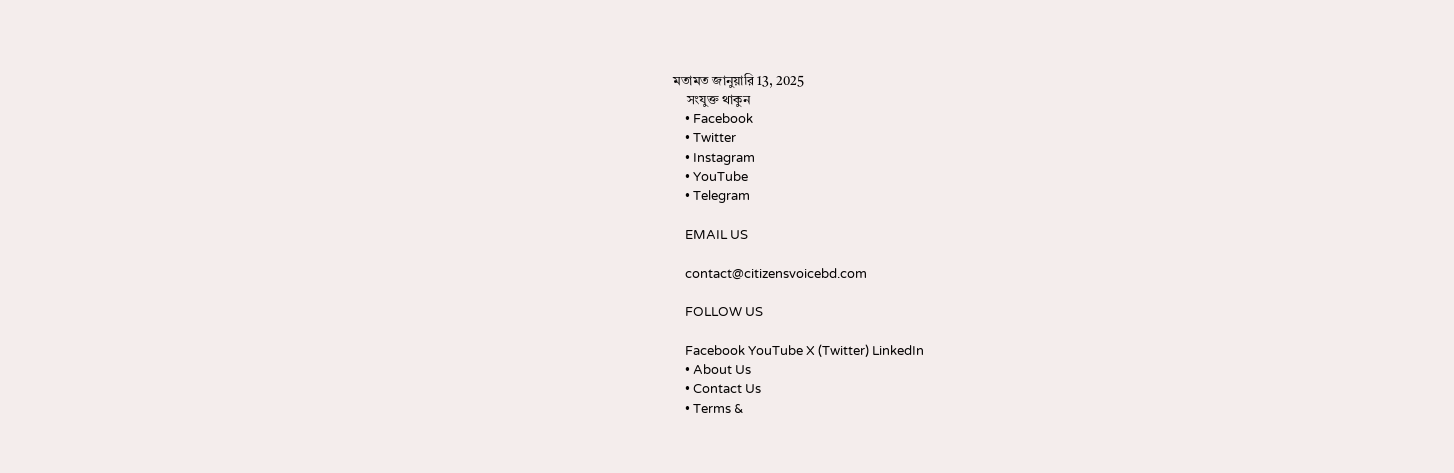মতামত জানুয়ারি 13, 2025
    সংযুক্ত থাকুন
    • Facebook
    • Twitter
    • Instagram
    • YouTube
    • Telegram

    EMAIL US

    contact@citizensvoicebd.com

    FOLLOW US

    Facebook YouTube X (Twitter) LinkedIn
    • About Us
    • Contact Us
    • Terms &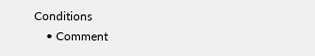Conditions
    • Comment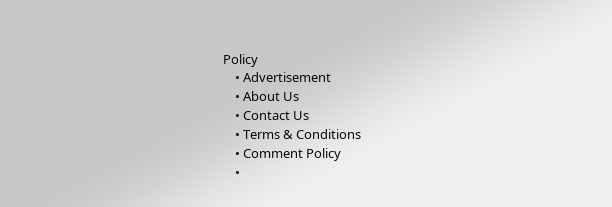Policy
    • Advertisement
    • About Us
    • Contact Us
    • Terms & Conditions
    • Comment Policy
    •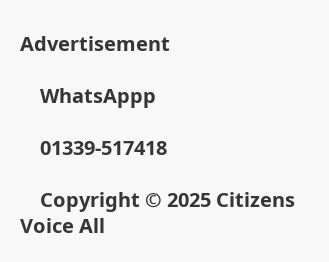Advertisement

    WhatsAppp

    01339-517418

    Copyright © 2025 Citizens Voice All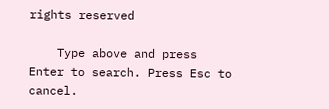rights reserved

    Type above and press Enter to search. Press Esc to cancel.